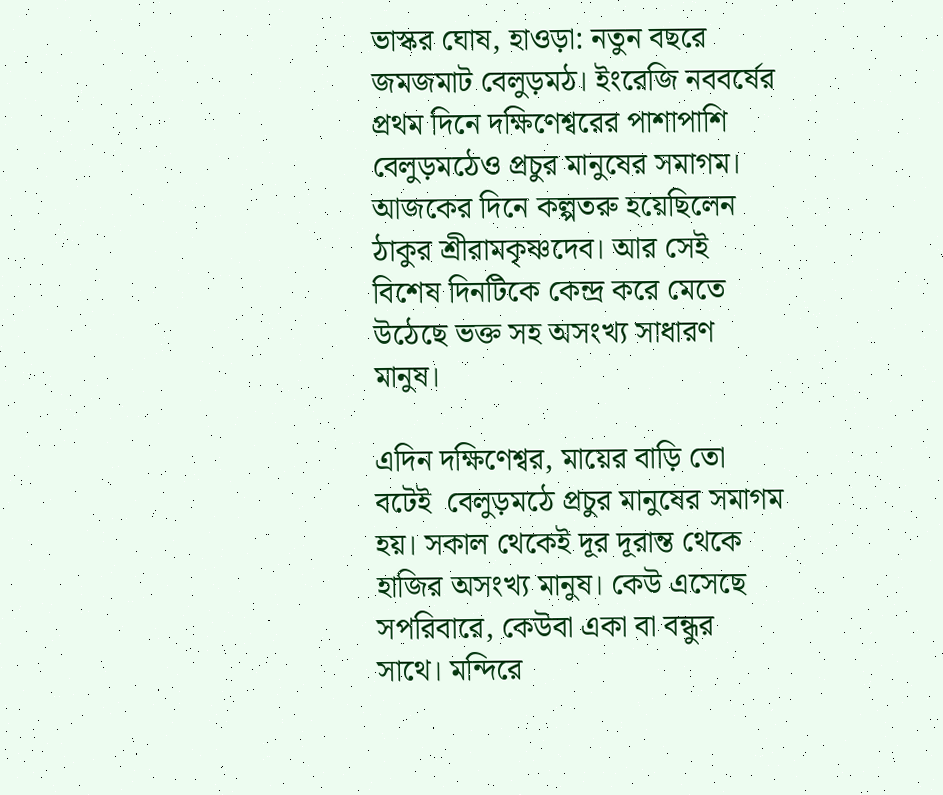ভাস্কর ঘোষ, হাওড়া: নতুন বছরে জমজমাট বেলুড়মঠ। ইংরেজি নববর্ষের প্রথম দিনে দক্ষিণেশ্বরের পাশাপাশি বেলুড়মঠেও প্রচুর মানুষের সমাগম। আজকের দিনে কল্পতরু হয়েছিলেন ঠাকুর শ্রীরামকৃষ্ণদেব। আর সেই বিশেষ দিনটিকে কেন্দ্র করে মেতে উঠেছে ভক্ত সহ অসংখ্য সাধারণ মানুষ।

এদিন দক্ষিণেশ্বর, মায়ের বাড়ি তো বটেই  বেলুড়মঠে প্রচুর মানুষের সমাগম হয়। সকাল থেকেই দূর দূরান্ত থেকে হাজির অসংখ্য মানুষ। কেউ এসেছে সপরিবারে, কেউবা একা বা বন্ধুর সাথে। মন্দিরে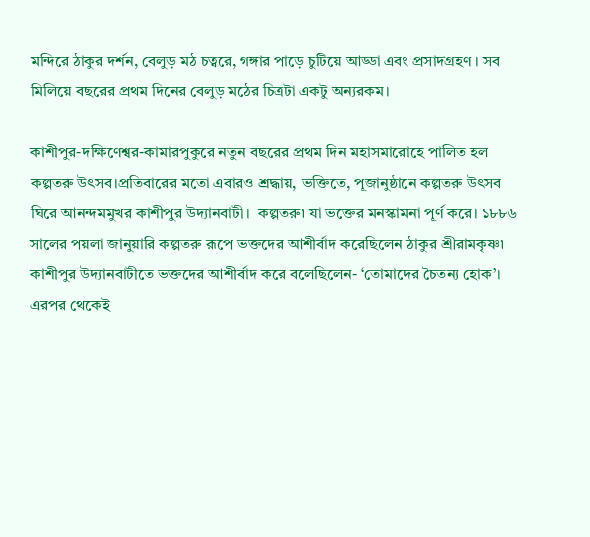মন্দিরে ঠাকুর দর্শন, বেলুড় মঠ চত্বরে, গঙ্গার পাড়ে চুটিয়ে আড্ডা এবং প্রসাদগ্রহণ । সব মিলিয়ে বছরের প্রথম দিনের বেলুড় মঠের চিত্রটা একটু অন্যরকম।

কাশীপুর-দক্ষিণেশ্বর-কামারপুকুরে নতুন বছরের প্রথম দিন মহাসমারোহে পালিত হল কল্পতরু উৎসব।প্রতিবারের মতো এবারও শ্রদ্ধায়, ভক্তিতে, পূজানুষ্ঠানে কল্পতরু উৎসব ঘিরে আনন্দমমুখর কাশীপুর উদ্যানবাটী।  কল্পতরু৷ যা ভক্তের মনস্কামনা পূর্ণ করে। ১৮৮৬ সালের পয়লা জানুয়ারি কল্পতরু রূপে ভক্তদের আশীর্বাদ করেছিলেন ঠাকুর শ্রীরামকৃষ্ণ৷ কাশীপুর উদ্যানবাটীতে ভক্তদের আশীর্বাদ করে বলেছিলেন- ‘তোমাদের চৈতন্য হোক’। এরপর থেকেই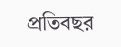প্রতিবছর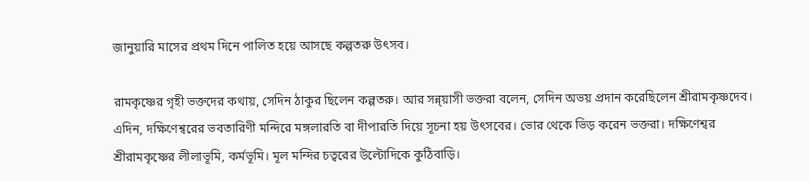জানুয়ারি মাসের প্রথম দিনে পালিত হয়ে আসছে কল্পতরু উৎসব।

রামকৃষ্ণের গৃহী ভক্তদের কথায়, সেদিন ঠাকুর ছিলেন কল্পতরু। আর সন্ন্য়াসী ভক্তরা বলেন, সেদিন অভয় প্রদান করেছিলেন শ্রীরামকৃষ্ণদেব। এদিন, দক্ষিণেশ্বরের ভবতারিণী মন্দিরে মঙ্গলারতি বা দীপারতি দিয়ে সূচনা হয় উৎসবের। ভোর থেকে ভিড় করেন ভক্তরা। দক্ষিণেশ্বর শ্রীরামকৃষ্ণের লীলাভূমি, কর্মভূমি। মূল মন্দির চত্বরের উল্টোদিকে কুঠিবাড়ি।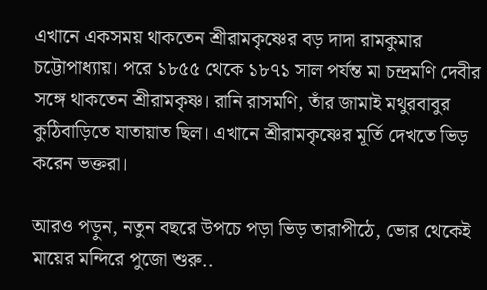এখানে একসময় থাকতেন শ্রীরামকৃষ্ণের বড় দাদা রামকুমার চট্টোপাধ্যায়। পরে ১৮৫৫ থেকে ১৮৭১ সাল পর্যন্ত মা চন্দ্রমণি দেবীর সঙ্গে থাকতেন শ্রীরামকৃষ্ণ। রানি রাসমণি, তাঁর জামাই মথুরবাবুর কুঠিবাড়িতে যাতায়াত ছিল। এখানে শ্রীরামকৃষ্ণের মূর্তি দেখতে ভিড় করেন ভক্তরা।

আরও পড়ুন, নতুন বছরে উপচে পড়া ভিড় তারাপীঠে, ভোর থেকেই মায়ের মন্দিরে পুজো শুরু..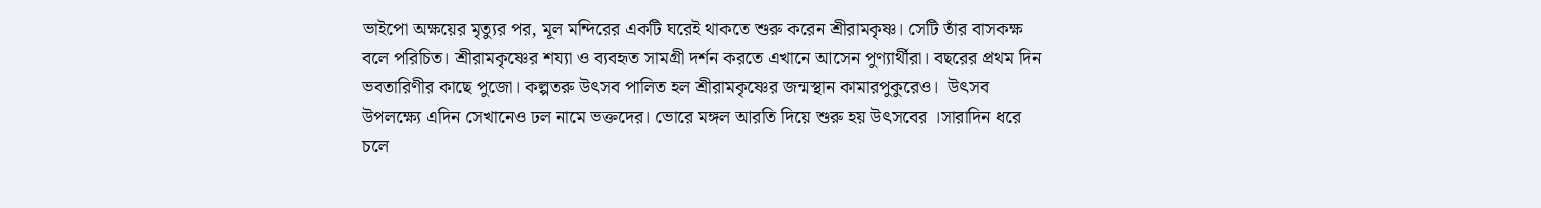ভাইপো অক্ষয়ের মৃত্যুর পর, মূল মন্দিরের একটি ঘরেই থাকতে শুরু করেন শ্রীরামকৃষ্ণ। সেটি তাঁর বাসকক্ষ বলে পরিচিত। শ্রীরামকৃষ্ণের শয্যা ও ব্যবহৃত সামগ্রী দর্শন করতে এখানে আসেন পুণ্যার্থীরা। বছরের প্রথম দিন ভবতারিণীর কাছে পুজো। কল্পতরু উৎসব পালিত হল শ্রীরামকৃষ্ণের জন্মস্থান কামারপুকুরেও।  উৎসব উপলক্ষ্যে এদিন সেখানেও ঢল নামে ভক্তদের। ভোরে মঙ্গল আরতি দিয়ে শুরু হয় উৎসবের ।সারাদিন ধরে চলে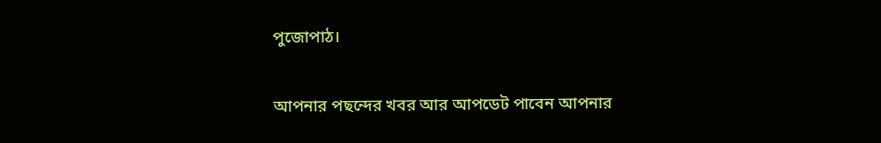পুজোপাঠ।

আপনার পছন্দের খবর আর আপডেট পাবেন আপনার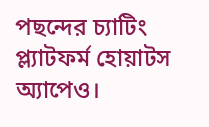পছন্দের চ্যাটিং প্ল্যাটফর্ম হোয়াটস অ্যাপেও।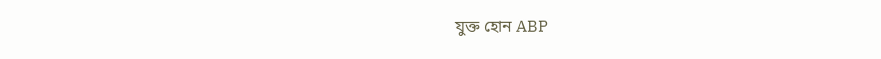যুক্ত হোন ABP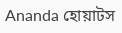Ananda হোয়াটস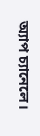অ্যাপ চ্যানেলে।